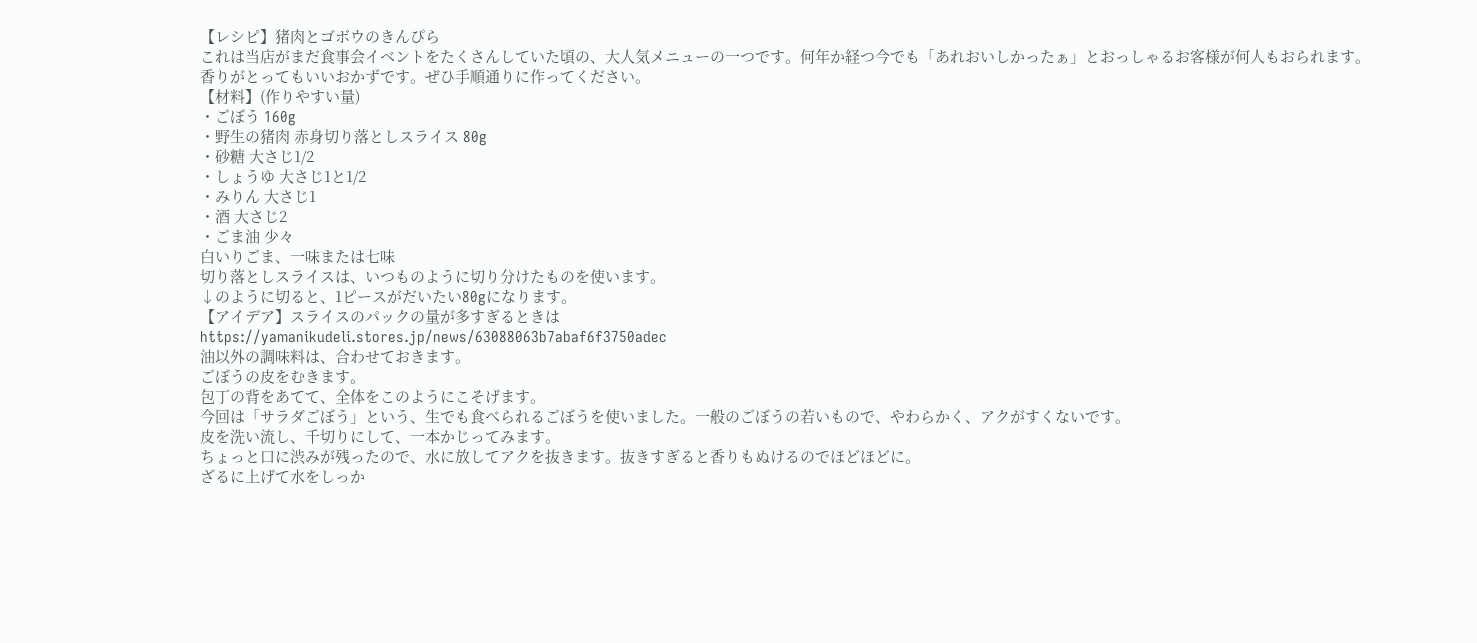【レシピ】猪肉とゴボウのきんぴら
これは当店がまだ食事会イベントをたくさんしていた頃の、大人気メニューの一つです。何年か経つ今でも「あれおいしかったぁ」とおっしゃるお客様が何人もおられます。
香りがとってもいいおかずです。ぜひ手順通りに作ってください。
【材料】(作りやすい量)
・ごぼう 160g
・野生の猪肉 赤身切り落としスライス 80g
・砂糖 大さじ1/2
・しょうゆ 大さじ1と1/2
・みりん 大さじ1
・酒 大さじ2
・ごま油 少々
白いりごま、一味または七味
切り落としスライスは、いつものように切り分けたものを使います。
↓のように切ると、1ピースがだいたい80gになります。
【アイデア】スライスのパックの量が多すぎるときは
https://yamanikudeli.stores.jp/news/63088063b7abaf6f3750adec
油以外の調味料は、合わせておきます。
ごぼうの皮をむきます。
包丁の背をあてて、全体をこのようにこそげます。
今回は「サラダごぼう」という、生でも食べられるごぼうを使いました。一般のごぼうの若いもので、やわらかく、アクがすくないです。
皮を洗い流し、千切りにして、一本かじってみます。
ちょっと口に渋みが残ったので、水に放してアクを抜きます。抜きすぎると香りもぬけるのでほどほどに。
ざるに上げて水をしっか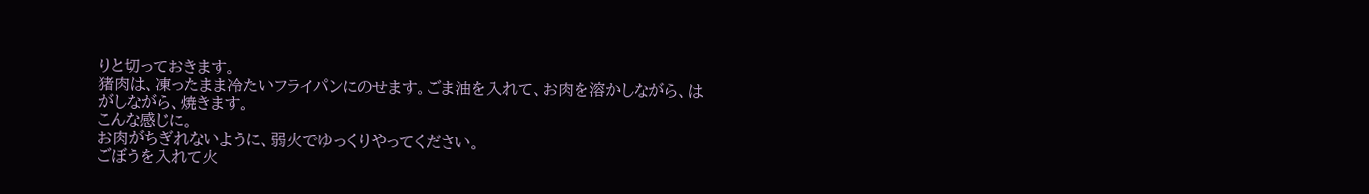りと切っておきます。
猪肉は、凍ったまま冷たいフライパンにのせます。ごま油を入れて、お肉を溶かしながら、はがしながら、焼きます。
こんな感じに。
お肉がちぎれないように、弱火でゆっくりやってください。
ごぼうを入れて火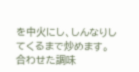を中火にし、しんなりしてくるまで炒めます。
合わせた調味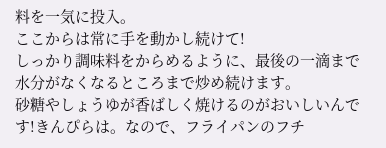料を一気に投入。
ここからは常に手を動かし続けて!
しっかり調味料をからめるように、最後の一滴まで水分がなくなるところまで炒め続けます。
砂糖やしょうゆが香ばしく焼けるのがおいしいんです!きんぴらは。なので、フライパンのフチ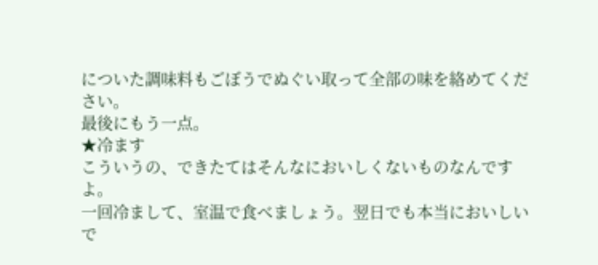についた調味料もごぼうでぬぐい取って全部の味を絡めてください。
最後にもう一点。
★冷ます
こういうの、できたてはそんなにおいしくないものなんですよ。
一回冷まして、室温で食べましょう。翌日でも本当においしいで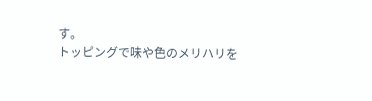す。
トッピングで味や色のメリハリを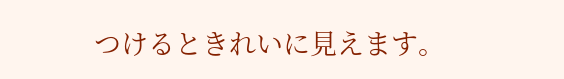つけるときれいに見えます。